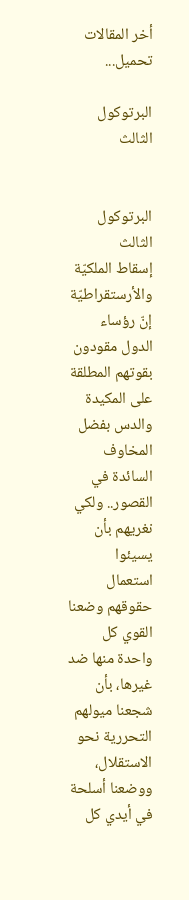أخر المقالات
تحميل...

البرتوكول الثالث


البرتوكول الثالث
إسقاط الملكيّة والأرستقراطيّة
إنّ رؤساء الدول مقودون بقوتهم المطلقة على المكيدة والدس بفضل المخاوف السائدة في القصور.. ولكي نغريهم بأن يسيئوا استعمال حقوقهم وضعنا القوي كل واحدة منها ضد غيرها، بأن شجعنا ميولهم التحررية نحو الاستقلال، ووضعنا أسلحة في أيدي كل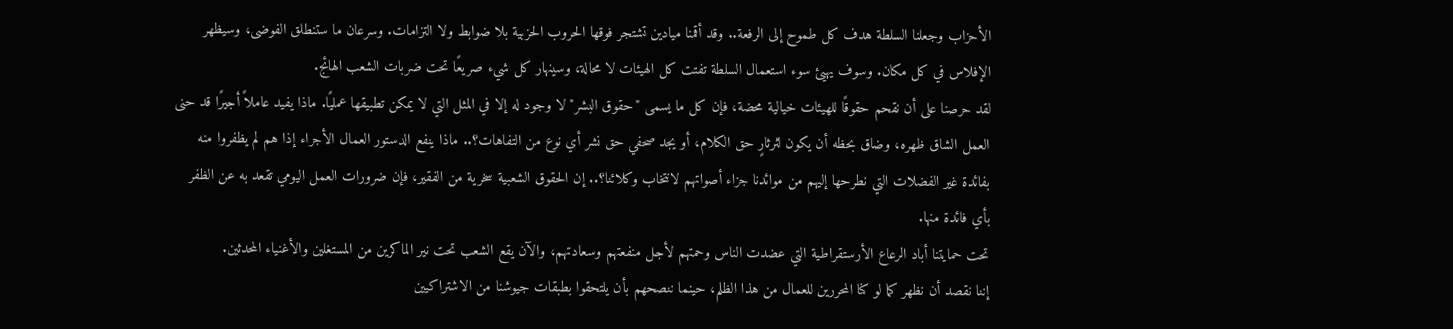الأحزاب وجعلنا السلطة هدف كل طموح إلى الرفعة.. وقد أقمنا ميادين تشتجر فوقها الحروب الحزبية بلا ضوابط ولا التزامات. وسرعان ما ستنطلق الفوضى، وسيظهر الإفلاس في كل مكان. وسوف يهيئ سوء استعمال السلطة تفتت كل الهيئات لا محالة، وسينهار كل شيء صريعًا تحت ضربات الشعب الهائج.
لقد حرصنا على أن نقحم حقوقًا للهيئات خيالية محضة، فإن كل ما يسمى "حقوق البشر" لا وجود له إلا في المثل التي لا يمكن تطبيقها عمليًا. ماذا يفيد عاملاً أجيرًا قد حنى العمل الشاق ظهره، وضاق بحظه أن يكون لثرثارٍ حق الكلام، أو يجد صحفي حق نشر أي نوع من التفاهات؟.. ماذا ينفع الدستور العمال الأجراء إذا هم لم يظفروا منه بفائدة غير الفضلات التي نطرحها إليهم من موائدنا جزاء أصواتهم لانتخاب وكلائنا؟.. إن الحقوق الشعبية سخرية من الفقير، فإن ضرورات العمل اليومي تقعد به عن الظفر بأي فائدة منها.
تحت حمايتنا أباد الرعاع الأرستقراطية التي عضدت الناس وحمتهم لأجل منفعتهم وسعادتهم، والآن يقع الشعب تحت نير الماكرين من المستغلين والأغنياء المحدثين.
إننا نقصد أن نظهر كما لو كنا المحررين للعمال من هذا الظلم، حينما ننصحهم بأن يلتحقوا بطبقات جيوشنا من الاشتراكيين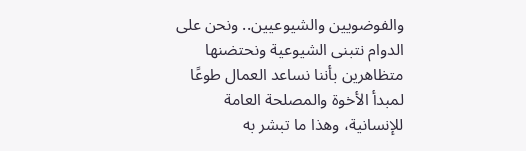والفوضويين والشيوعيين.. ونحن على الدوام نتبنى الشيوعية ونحتضنها متظاهرين بأننا نساعد العمال طوعًا لمبدأ الأخوة والمصلحة العامة للإنسانية، وهذا ما تبشر به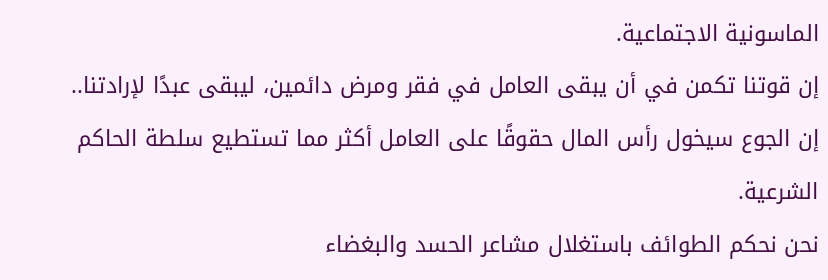الماسونية الاجتماعية.
إن قوتنا تكمن في أن يبقى العامل في فقر ومرض دائمين، ليبقى عبدًا لإرادتنا.. إن الجوع سيخول رأس المال حقوقًا على العامل أكثر مما تستطيع سلطة الحاكم الشرعية.
نحن نحكم الطوائف باستغلال مشاعر الحسد والبغضاء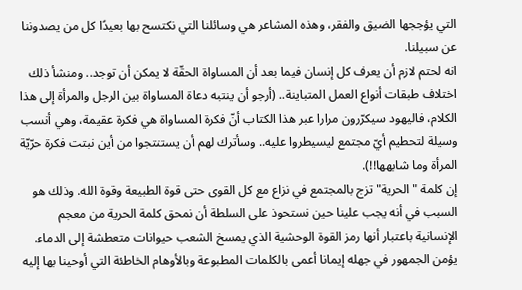التي يؤججها الضيق والفقر، وهذه المشاعر هي وسائلنا التي نكتسح بها بعيدًا كل من يصدوننا عن سبيلنا.
انه لحتم لازم أن يعرف كل إنسان فيما بعد أن المساواة الحقّة لا يمكن أن توجد.. ومنشأ ذلك اختلاف طبقات أنواع العمل المتباينة.. (أرجو أن ينتبه دعاة المساواة بين الرجل والمرأة إلى هذا الكلام، فاليهود سيكرّرون مرارا عبر هذا الكتاب أنّ فكرة المساواة هي فكرة عقيمة، وهي أنسب وسيلة لتحطيم أيّ مجتمع ليسيطروا عليه.. وسأترك لهم أن يستنتجوا من أين نبتت فكرة حرّيّة المرأة وما شابهها!!).
إن كلمة "الحرية" تزج بالمجتمع في نزاع مع كل القوى حتى قوة الطبيعة وقوة الله. وذلك هو السبب في أنه يجب علينا حين نستحوذ على السلطة أن نمحق كلمة الحرية من معجم الإنسانية باعتبار أنها رمز القوة الوحشية الذي يمسخ الشعب حيوانات متعطشة إلى الدماء.
يؤمن الجمهور في جهله إيمانا أعمى بالكلمات المطبوعة وبالأوهام الخاطئة التي أوحينا بها إليه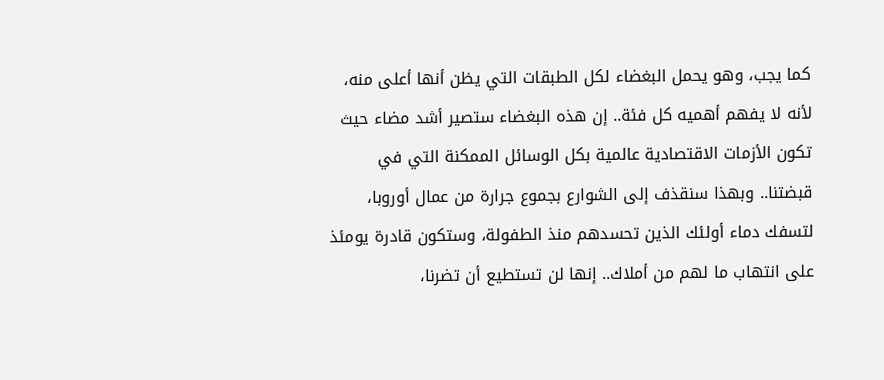كما يجب، وهو يحمل البغضاء لكل الطبقات التي يظن أنها أعلى منه، لأنه لا يفهم أهميه كل فئة.. إن هذه البغضاء ستصير أشد مضاء حيث تكون الأزمات الاقتصادية عالمية بكل الوسائل الممكنة التي في قبضتنا.. وبهذا سنقذف إلى الشوارع بجموع جرارة من عمال أوروبا، لتسفك دماء أولئك الذين تحسدهم منذ الطفولة، وستكون قادرة يومئذ على انتهاب ما لهم من أملاك.. إنها لن تستطيع أن تضرنا،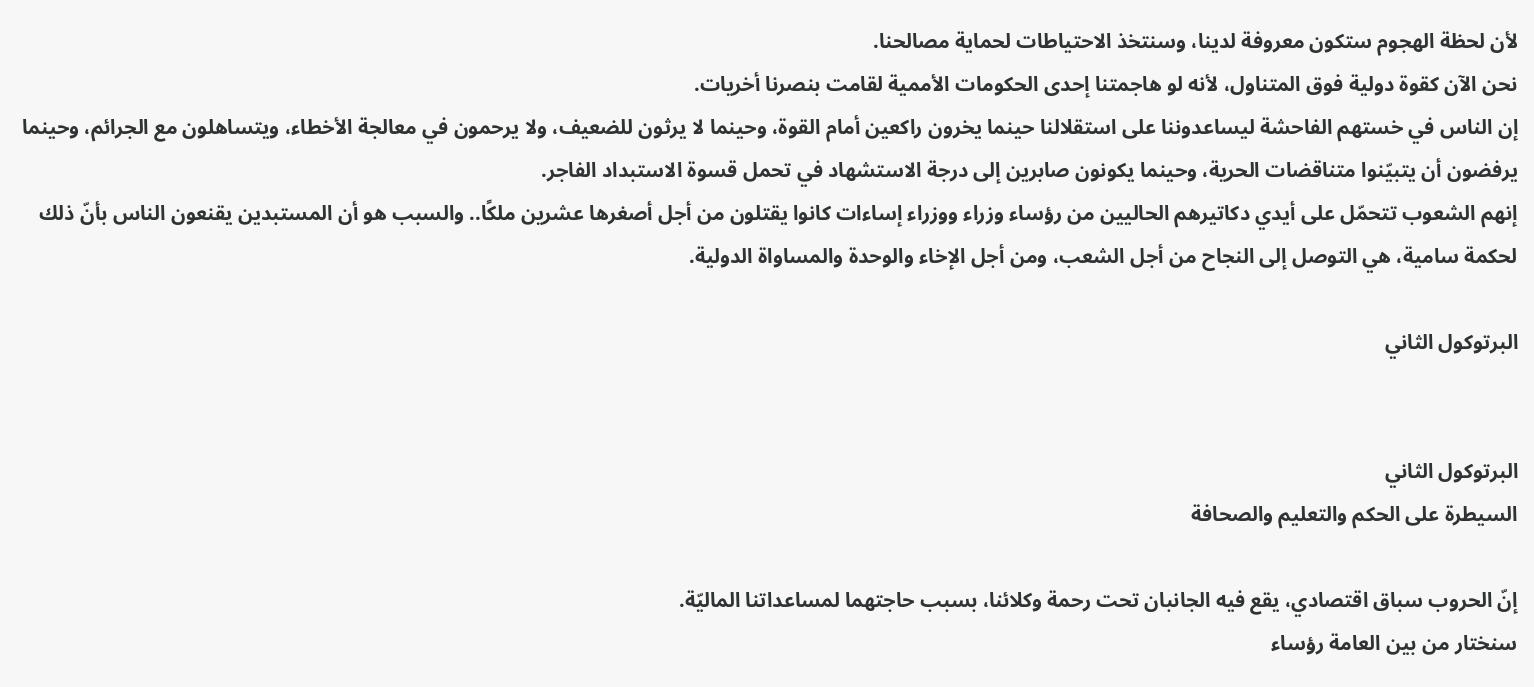لأن لحظة الهجوم ستكون معروفة لدينا، وسنتخذ الاحتياطات لحماية مصالحنا.
نحن الآن كقوة دولية فوق المتناول، لأنه لو هاجمتنا إحدى الحكومات الأممية لقامت بنصرنا أخريات.
إن الناس في خستهم الفاحشة ليساعدوننا على استقلالنا حينما يخرون راكعين أمام القوة، وحينما لا يرثون للضعيف، ولا يرحمون في معالجة الأخطاء، ويتساهلون مع الجرائم، وحينما يرفضون أن يتبيّنوا متناقضات الحرية، وحينما يكونون صابرين إلى درجة الاستشهاد في تحمل قسوة الاستبداد الفاجر.
إنهم الشعوب تتحمّل على أيدي دكاتيرهم الحاليين من رؤساء وزراء ووزراء إساءات كانوا يقتلون من أجل أصغرها عشرين ملكًا.. والسبب هو أن المستبدين يقنعون الناس بأنّ ذلك لحكمة سامية، هي التوصل إلى النجاح من أجل الشعب، ومن أجل الإخاء والوحدة والمساواة الدولية.

البرتوكول الثاني


البرتوكول الثاني
السيطرة على الحكم والتعليم والصحافة

إنّ الحروب سباق اقتصادي، يقع فيه الجانبان تحت رحمة وكلائنا، بسبب حاجتهما لمساعداتنا الماليّة.
سنختار من بين العامة رؤساء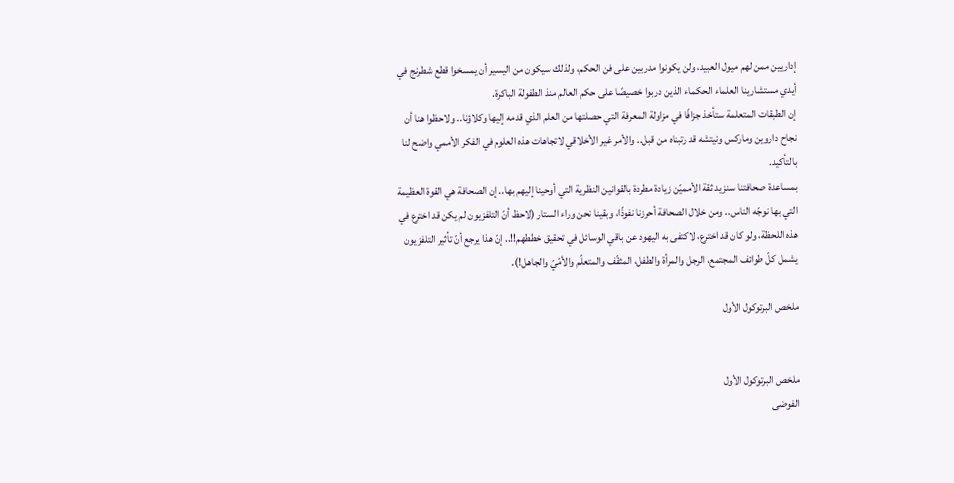إداريين ممن لهم ميول العبيد، ولن يكونوا مدربين على فن الحكم، ولذلك سيكون من اليسير أن يمسخوا قطع شطرنج في أيدي مستشارينا العلماء الحكماء الذين دربوا خصيصًا على حكم العالم منذ الطفولة الباكرة.
إن الطبقات المتعلمة ستأخذ جزافًا في مزاولة المعرفة التي حصلتها من العلم الذي قدمه إليها وكلاؤنا.. ولاحظوا هنا أن نجاح داروين وماركس ونيتشه قد رتبناه من قبل.. والأمر غير الأخلاقي لاتجاهات هذه العلوم في الفكر الأممي واضح لنا بالتأكيد.
بمساعدة صحافتنا سنزيد ثقة الأمميّن زيادة مطردة بالقوانين النظرية التي أوحينا إليهم بها.. إن الصحافة هي القوة العظيمة التي بها نوجّه الناس.. ومن خلال الصحافة أحرزنا نفوذًا، وبقينا نحن وراء الستار (لاحظ أنّ التلفزيون لم يكن قد اخترع في هذه اللحظة، ولو كان قد اخترع، لاكتفى به اليهود عن باقي الوسائل في تحقيق خططهم!!.. إنّ هذا يرجع أنّ تأثير التلفزيون يشمل كلّ طوائف المجتمع، الرجل والمرأة والطفل، المثقّف والمتعلّم والأمّيّ والجاهل!).

ملخص البرتوكول الأول


ملخص البرتوكول الأول
الفوضى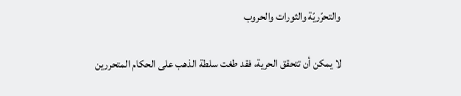والتحرّريّة والثورات والحروب

لا يمكن أن تتحقق الحرية، فقد طغت سلطة الذهب على الحكام المتحررين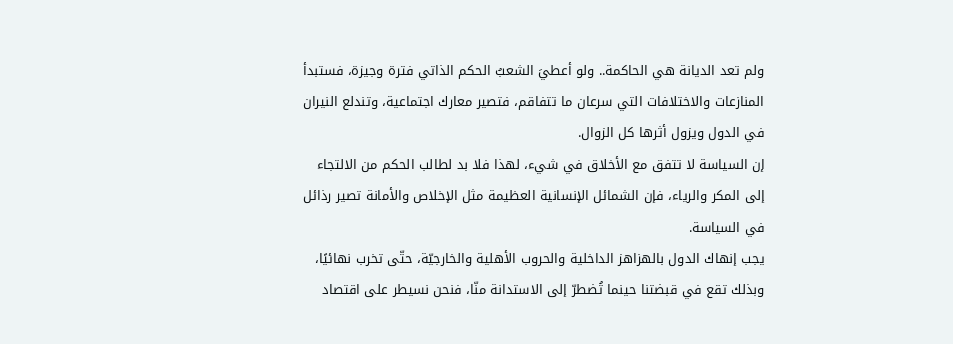ولم تعد الديانة هي الحاكمة.. ولو أعطيَ الشعبُ الحكم الذاتي فترة وجيزة، فستبدأ المنازعات والاختلافات التي سرعان ما تتفاقم، فتصير معارك اجتماعية، وتندلع النيران في الدول ويزول أثرها كل الزوال.
إن السياسة لا تتفق مع الأخلاق في شيء، لهذا فلا بد لطالب الحكم من الالتجاء إلى المكر والرياء، فإن الشمائل الإنسانية العظيمة مثل الإخلاص والأمانة تصير رذائل في السياسة.
يجب إنهاك الدول بالهزاهز الداخلية والحروب الأهلية والخارجيّة، حتّى تخرب نهائيًا، وبذلك تقع في قبضتنا حينما تُضطرّ إلى الاستدانة منّا، فنحن نسيطر على اقتصاد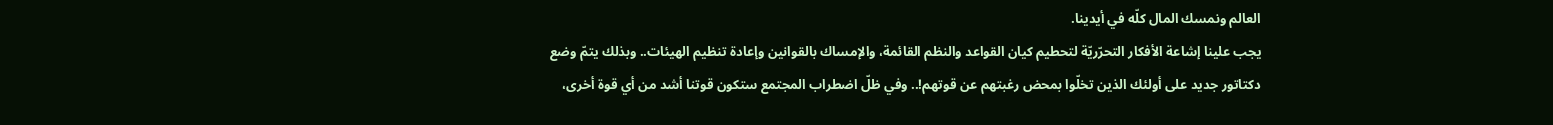العالم ونمسك المال كلّه في أيدينا.
يجب علينا إشاعة الأفكار التحرّريّة لتحطيم كيان القواعد والنظم القائمة، والإمساك بالقوانين وإعادة تنظيم الهيئات.. وبذلك يتمّ وضع دكتاتور جديد على أولئك الذين تخلّوا بمحض رغبتهم عن قوتهم!.. وفي ظلّ اضطراب المجتمع ستكون قوتنا أشد من أي قوة أخرى،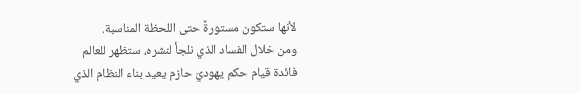لأنها ستكون مستورةً حتى اللحظة المناسبة.
ومن خلال الفساد الذي نلجأ لنشره، ستظهر للعالم فائدة قيام حكم يهوديّ حازم يعيد بناء النظام الذي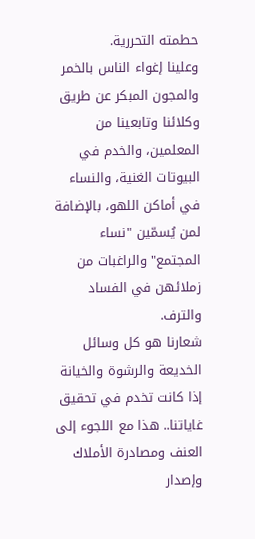حطمته التحررية.
وعلينا إغواء الناس بالخمر والمجون المبكر عن طريق وكلائنا وتابعينا من المعلمين، والخدم في البيوتات الغنية، والنساء في أماكن اللهو، بالإضافة لمن يُسمّين "نساء المجتمع" والراغبات من زملائهن في الفساد والترف.
شعارنا هو كل وسائل الخديعة والرشوة والخيانة إذا كانت تخدم في تحقيق غاياتنا.. هذا مع اللجوء إلى العنف ومصادرة الأملاك وإصدار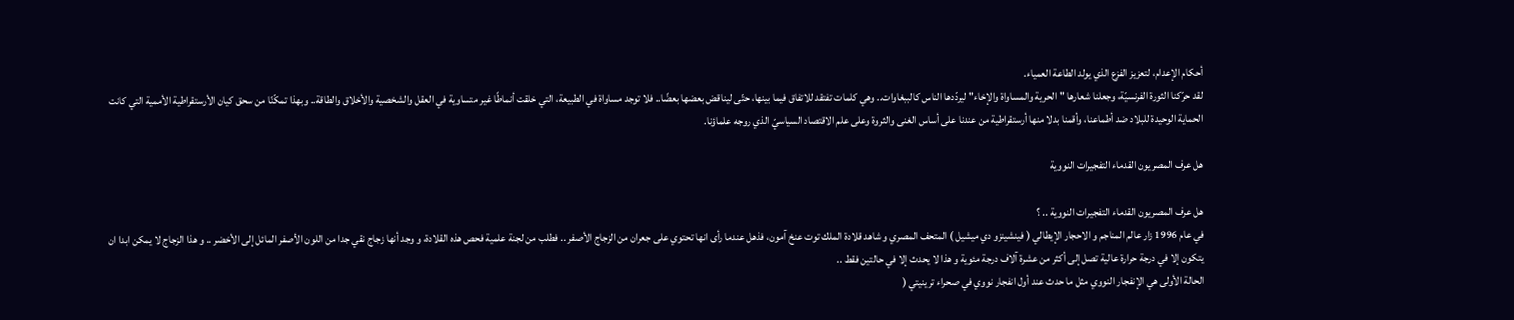أحكام الإعدام، لتعزيز الفزع الذي يولد الطاعة العمياء.
لقد حرّكنا الثورة الفرنسيّة، وجعلنا شعارها "الحرية والمساواة والإخاء" ليردّدها الناس كالببغاوات.. وهي كلمات تفتقد للاتفاق فيما بينها، حتّى ليناقض بعضها بعضًا.. فلا توجد مساواة في الطبيعة، التي خلقت أنماطًا غير متساوية في العقل والشخصية والأخلاق والطاقة.. وبهذا تمكّنّا من سحق كيان الأرستقراطية الأممية التي كانت الحماية الوحيدة للبلاد ضد أطماعنا، وأقمنا بدلا منها أرستقراطية من عندنا على أساس الغنى والثروة وعلى علم الاقتصاد السياسيّ الذي روجه علماؤنا.

هل عرف المصريون القدماء التفجيرات النووية

هل عرف المصريون القدماء التفجيرات النووية .. ؟
في عام 1996 زار عالم المناجم و الاحجار الإيطالي ( فينشينزو دي ميشيل ) المتحف المصري و شاهد قلادة الملك توت عنخ آمون، فذهل عندما رأى انها تحتوي على جعران من الزجاج الأصفر .. فطلب من لجنة علمية فحص هذه القلادة، و وجد أنها زجاج نقي جدا من اللون الأصفر المائل إلى الأخضر .. و هذا الزجاج لا يمكن ابدا ان يتكون إلا في درجة حرارة عالية تصل إلى أكثر من عشرة آلاف درجة مئوية و هذا لا يحدث إلا في حالتين فقط ..
الحالة الأولى هي الإنفجار النووي مثل ما حدث عند أول انفجار نووي في صحراء ترينيتي (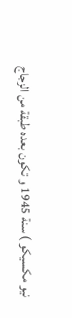نيو مكسيكو ) سنة 1945 و تكون بعده طبقة من الزجاج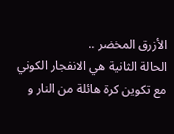الأزرق المخضر ..
الحالة الثانية هي الانفجار الكوني مع تكوين كرة هائلة من النار و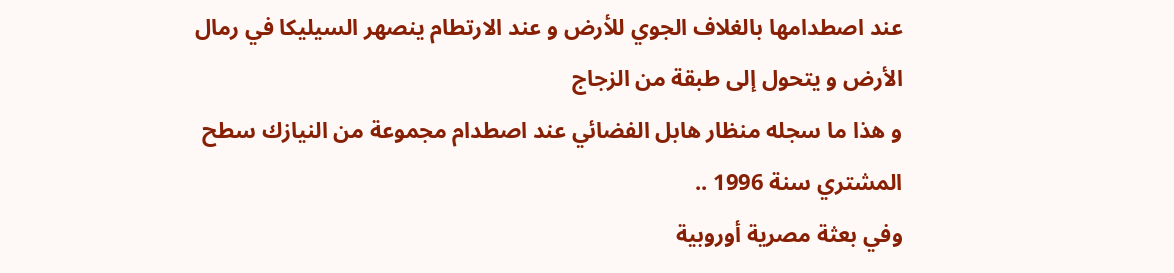عند اصطدامها بالغلاف الجوي للأرض و عند الارتطام ينصهر السيليكا في رمال الأرض و يتحول إلى طبقة من الزجاج
و هذا ما سجله منظار هابل الفضائي عند اصطدام مجموعة من النيازك سطح المشتري سنة 1996 ..
وفي بعثة مصرية أوروبية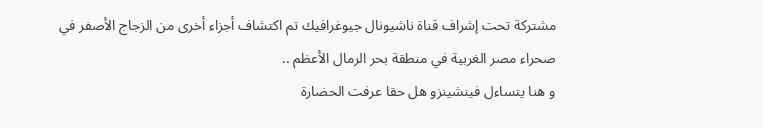مشتركة تحت إشراف قناة ناشيونال جيوغرافيك تم اكتشاف أجزاء أخرى من الزجاج الأصفر في صحراء مصر الغربية في منطقة بحر الرمال الأعظم ..
و هنا يتساءل فينشينزو هل حقا عرفت الحضارة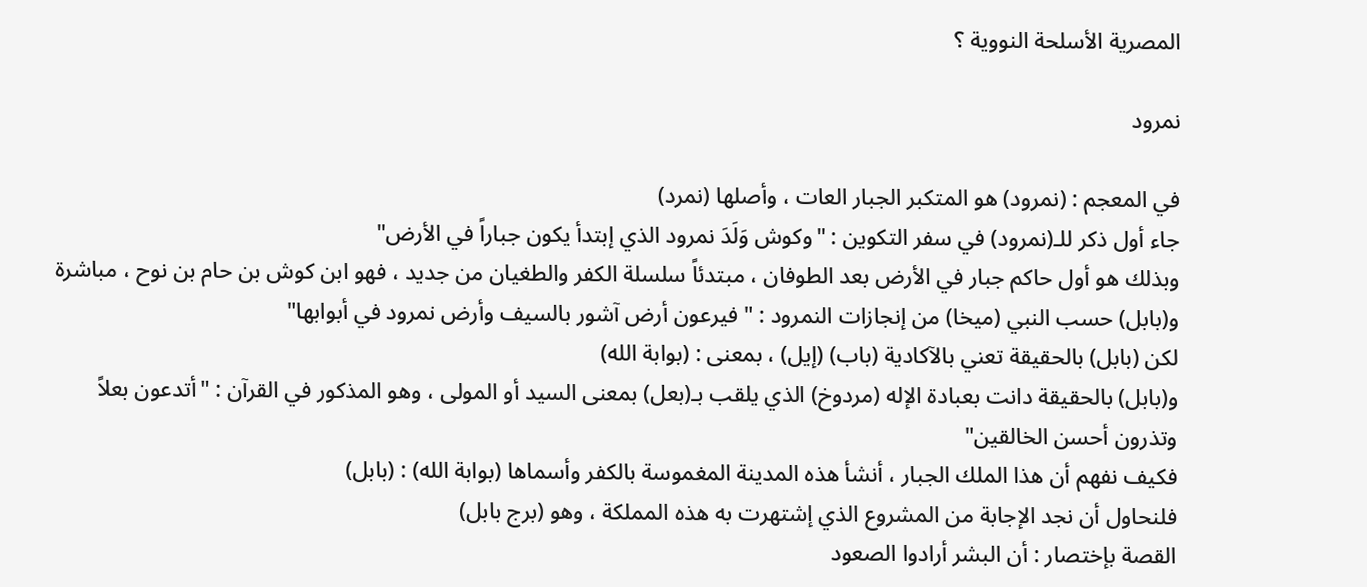المصرية الأسلحة النووية ؟

نمرود

في المعجم : (نمرود) هو المتكبر الجبار العات ، وأصلها (نمرد)
جاء أول ذكر للـ(نمرود) في سفر التكوين : "وكوش وَلَدَ نمرود الذي إبتدأ يكون جباراً في الأرض"
وبذلك هو أول حاكم جبار في الأرض بعد الطوفان ، مبتدئاً سلسلة الكفر والطغيان من جديد ، فهو ابن كوش بن حام بن نوح ، مباشرة
و(بابل) حسب النبي (ميخا) من إنجازات النمرود : " فيرعون أرض آشور بالسيف وأرض نمرود في أبوابها"
لكن (بابل) بالحقيقة تعني بالآكادية (باب) (إيل) ، بمعنى : (بوابة الله)
و(بابل) بالحقيقة دانت بعبادة الإله (مردوخ) الذي يلقب بـ(بعل) بمعنى السيد أو المولى ، وهو المذكور في القرآن : "أتدعون بعلاً وتذرون أحسن الخالقين"
فكيف نفهم أن هذا الملك الجبار ، أنشأ هذه المدينة المغموسة بالكفر وأسماها (بوابة الله) : (بابل)
فلنحاول أن نجد الإجابة من المشروع الذي إشتهرت به هذه المملكة ، وهو (برج بابل)
القصة بإختصار : أن البشر أرادوا الصعود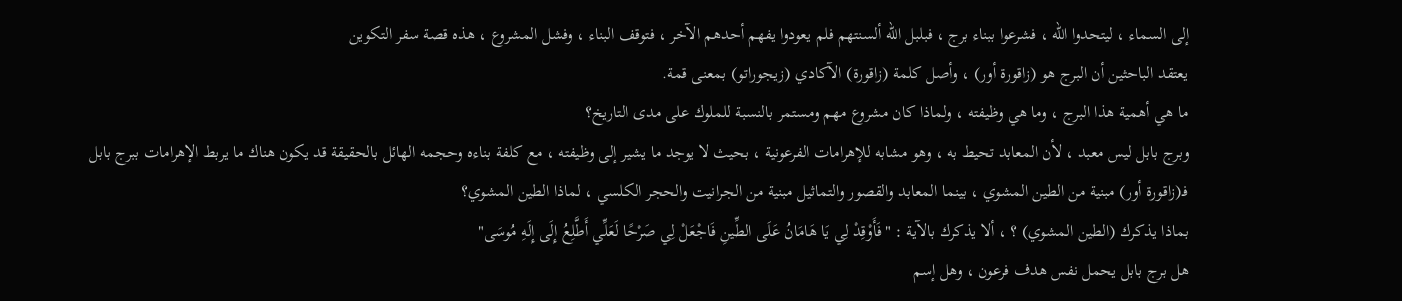إلى السماء ، ليتحدوا الله ، فشرعوا ببناء برج ، فبلبل الله ألسنتهم فلم يعودوا يفهم أحدهم الآخر ، فتوقف البناء ، وفشل المشروع ، هذه قصة سفر التكوين
يعتقد الباحثين أن البرج هو (زاقورة أور) ، وأصل كلمة (زاقورة) الآكادي (زيجوراتو) بمعنى قمة.
ما هي أهمية هذا البرج ، وما هي وظيفته ، ولماذا كان مشروع مهم ومستمر بالنسبة للملوك على مدى التاريخ؟
وبرج بابل ليس معبد ، لأن المعابد تحيط به ، وهو مشابه للإهرامات الفرعونية ، بحيث لا يوجد ما يشير إلى وظيفته ، مع كلفة بناءه وحجمه الهائل بالحقيقة قد يكون هناك ما يربط الإهرامات ببرج بابل
فـ(زاقورة أور) مبنية من الطين المشوي ، بينما المعابد والقصور والتماثيل مبنية من الجرانيت والحجر الكلسي ، لماذا الطين المشوي؟
بماذا يذكرك (الطين المشوي) ؟ ، ألا يذكرك بالآية : "فَأَوْقِدْ لِي يَا هَامَانُ عَلَى الطِّينِ فَاجْعَلْ لِي صَرْحًا لَعَلِّي أَطَّلِعُ إِلَى إِلَهِ مُوسَى"
هل برج بابل يحمل نفس هدف فرعون ، وهل إسم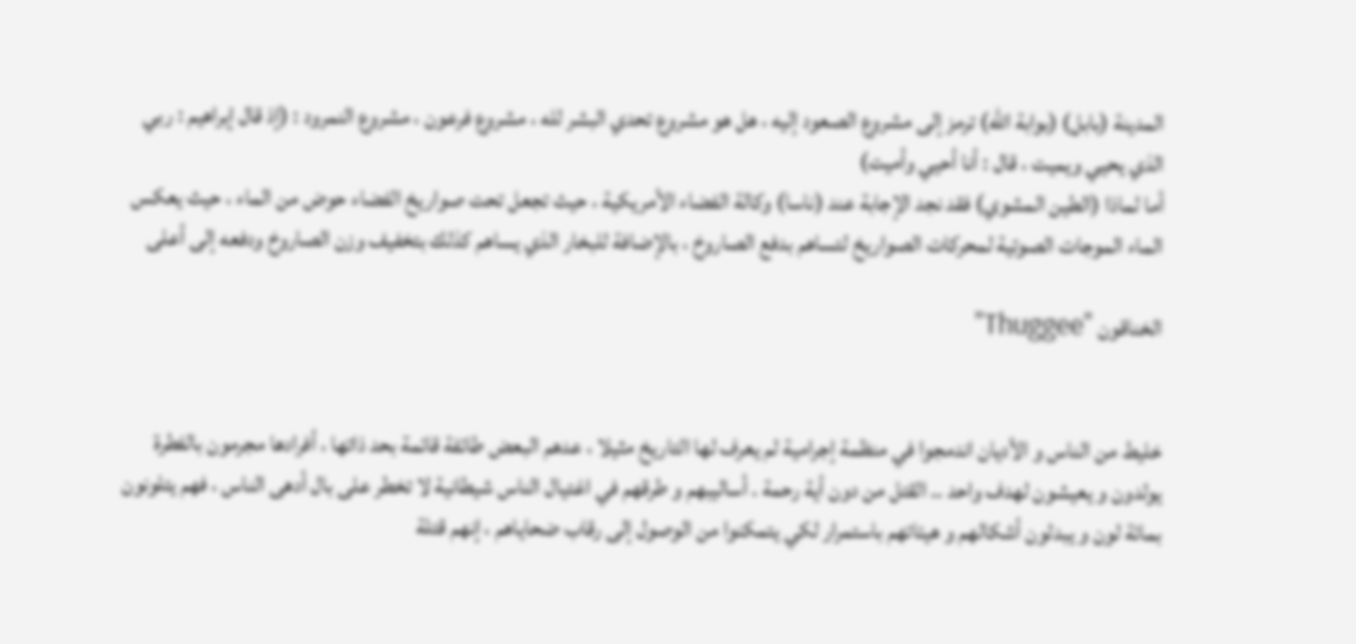المدينة (بابل) (بوابة الله) ترمز إلى مشروع الصعود إليه ، هل هو مشروع تحدي البشر لله ، مشروع فرعون ، مشروع النمرود : (إذ قال إبراهيم : ربي الذي يحيي ويميت ، قال : أنا أحيي وأميت)
أما لماذا (الطين المشوي) فقد نجد الإجابة عند (ناسا) وكالة الفضاء الأمريكية ، حيث تجعل تحت صواريخ الفضاء حوض من الماء ، حيث يعكس الماء الموجات الصوتية لمحركات الصواريخ لتساهم بدفع الصاروخ ، بالإضافة للبخار الذي يساهم كذلك بتخفيف وزن الصاروخ ودفعه إلى أعلى

الخناقون "Thuggee"


خليط من الناس و الأديان اندمجوا في منظمة إجرامية لم يعرف لها التاريخ مثيلا ، عدهم البعض طائفة قائمة بحد ذاتها ، أفرادها مجرمون بالفطرة يولدون و يعيشون لهدف واحد .. القتل من دون أية رحمة . أساليبهم و طرقهم في اغتيال الناس شيطانية لا تخطر على بال أدهى الناس ، فهم يتلونون بمائة لون و يبدلون أشكالهم و هيئاتهم باستمرار لكي يتمكنوا من الوصول إلى رقاب ضحاياهم ، إنهم قتلة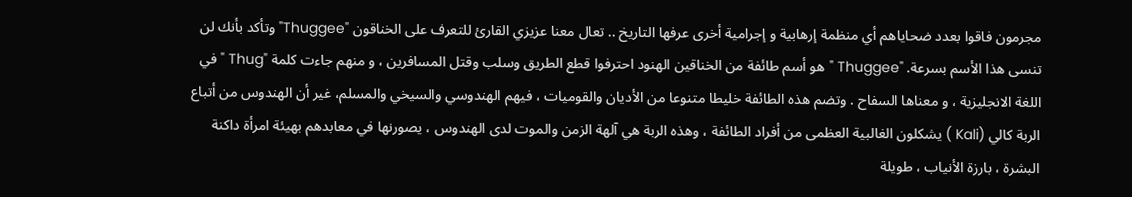مجرمون فاقوا بعدد ضحاياهم أي منظمة إرهابية و إجرامية أخرى عرفها التاريخ .. تعال معنا عزيزي القارئ للتعرف على الخناقون "Thuggee" وتأكد بأنك لن تنسى هذا الأسم بسرعة. "Thuggee " هو أسم طائفة من الخناقين الهنود احترفوا قطع الطريق وسلب وقتل المسافرين ، و منهم جاءت كلمة "Thug " في اللغة الانجليزية ، و معناها السفاح . وتضم هذه الطائفة خليطا متنوعا من الأديان والقوميات ، فيهم الهندوسي والسيخي والمسلم، غير أن الهندوس من أتباع الربة كالي (Kali ) يشكلون الغالبية العظمى من أفراد الطائفة ، وهذه الربة هي آلهة الزمن والموت لدى الهندوس ، يصورنها في معابدهم بهيئة امرأة داكنة البشرة ، بارزة الأنياب ، طويلة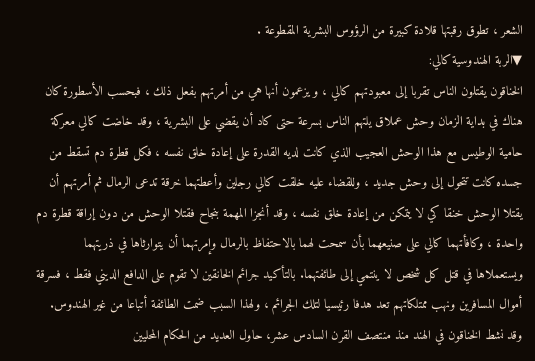الشعر ، تطوق رقبتها قلادة كبيرة من الرؤوس البشرية المقطوعة .
▼الربة الهندوسية كالي:
الخناقون يقتلون الناس تقربا إلى معبودتهم كالي ، و يزعمون أنها هي من أمرتهم بفعل ذلك ، فبحسب الأسطورة كان هناك في بداية الزمان وحش عملاق يلتهم الناس بسرعة حتى كاد أن يقضي على البشرية ، وقد خاضت كالي معركة حامية الوطيس مع هذا الوحش العجيب الذي كانت لديه القدرة على إعادة خلق نفسه ، فكل قطرة دم تسقط من جسده كانت تتحول إلى وحش جديد ، وللقضاء عليه خلقت كالي رجلين وأعطتهما خرقة تدعى الرمال ثم أمرتهم أن يقتلا الوحش خنقا كي لا يتمكن من إعادة خلق نفسه ، وقد أنجزا المهمة بنجاح فقتلا الوحش من دون إراقة قطرة دم واحدة ، وكافأتهما كالي على صنيعهما بأن سمحت لهما بالاحتفاظ بالرمال وإمرتهما أن يتوارثاها في ذريتهما ويستعملاها في قتل كل شخص لا ينتمي إلى طائفتهما. بالتأكيد جرائم الخانقين لا تقوم على الدافع الديني فقط ، فسرقة أموال المسافرين ونهب ممتلكاتهم تعد هدفا رئيسيا لتلك الجرائم ، ولهذا السبب ضمت الطائفة أتباعا من غير الهندوس. وقد نشط الخناقون في الهند منذ منتصف القرن السادس عشر، حاول العديد من الحكام المحليين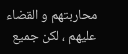محاربتهم و القضاء عليهم ، لكن جميع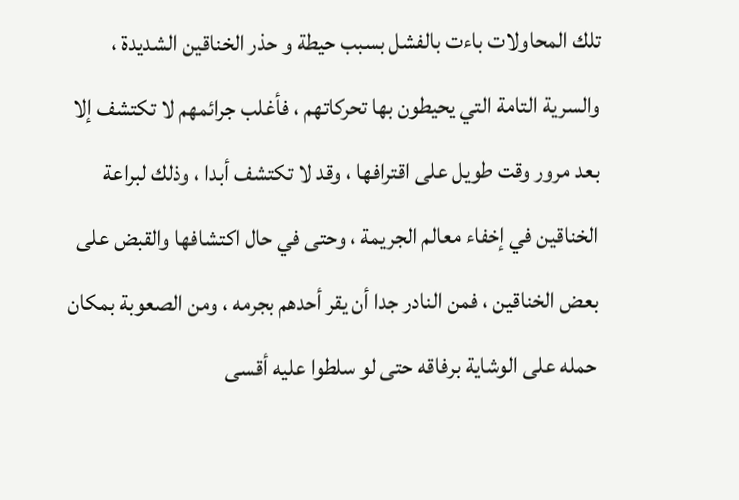تلك المحاولات باءت بالفشل بسبب حيطة و حذر الخناقين الشديدة ، والسرية التامة التي يحيطون بها تحركاتهم ، فأغلب جرائمهم لا تكتشف إلا بعد مرور وقت طويل على اقترافها ، وقد لا تكتشف أبدا ، وذلك لبراعة الخناقين في إخفاء معالم الجريمة ، وحتى في حال اكتشافها والقبض على بعض الخناقين ، فمن النادر جدا أن يقر أحدهم بجرمه ، ومن الصعوبة بمكان حمله على الوشاية برفاقه حتى لو سلطوا عليه أقسى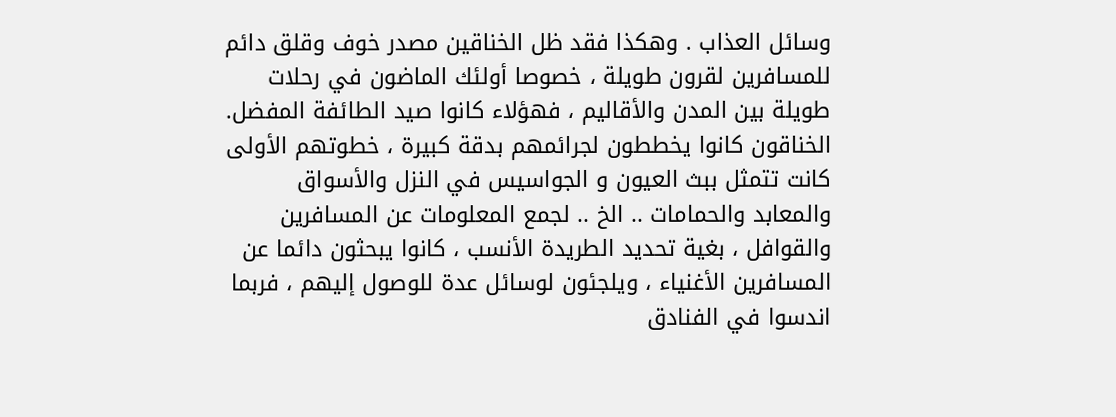وسائل العذاب . وهكذا فقد ظل الخناقين مصدر خوف وقلق دائم للمسافرين لقرون طويلة ، خصوصا أولئك الماضون في رحلات طويلة بين المدن والأقاليم ، فهؤلاء كانوا صيد الطائفة المفضل. الخناقون كانوا يخططون لجرائمهم بدقة كبيرة ، خطوتهم الأولى كانت تتمثل ببث العيون و الجواسيس في النزل والأسواق والمعابد والحمامات .. الخ .. لجمع المعلومات عن المسافرين والقوافل ، بغية تحديد الطريدة الأنسب ، كانوا يبحثون دائما عن المسافرين الأغنياء ، ويلجئون لوسائل عدة للوصول إليهم ، فربما اندسوا في الفنادق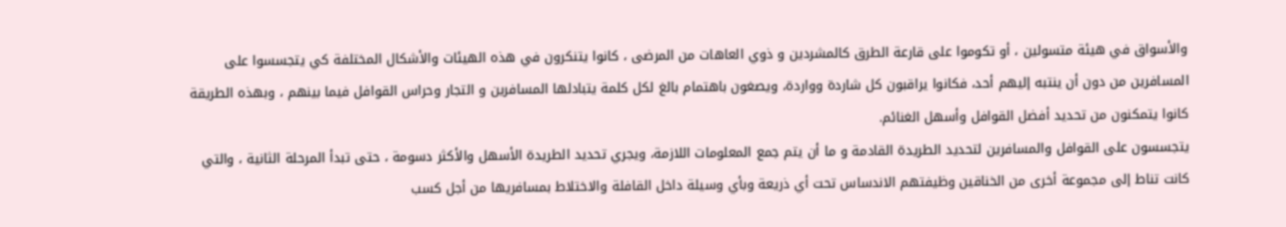والأسواق في هيئة متسولين ، أو تكوموا على قارعة الطرق كالمشردين و ذوي العاهات من المرضى ، كانوا يتنكرون في هذه الهيئات والأشكال المختلفة كي يتجسسوا على المسافرين من دون أن ينتبه إليهم أحد، فكانوا يراقبون كل شاردة وواردة، ويصغون باهتمام بالغ لكل كلمة يتبادلها المسافرين و التجار وحراس القوافل فيما بينهم ، وبهذه الطريقة كانوا يتمكنون من تحديد أفضل القوافل وأسهل الغنائم.
يتجسسون على القوافل والمسافرين لتحديد الطريدة القادمة و ما أن يتم جمع المعلومات اللازمة، ويجري تحديد الطريدة الأسهل والأكثر دسومة ، حتى تبدأ المرحلة الثانية ، والتي كانت تناط إلى مجموعة أخرى من الخناقين وظيفتهم الاندساس تحت أي ذريعة وبأي وسيلة داخل القافلة والاختلاط بمسافريها من أجل كسب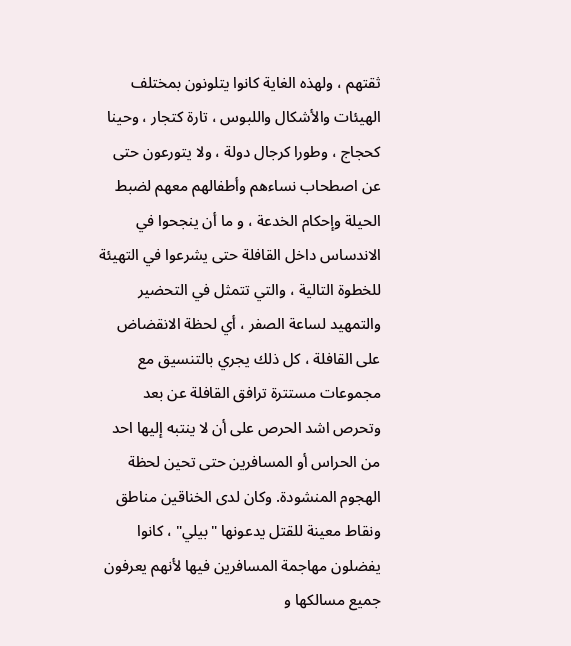ثقتهم ، ولهذه الغاية كانوا يتلونون بمختلف الهيئات والأشكال واللبوس ، تارة كتجار ، وحينا كحجاج ، وطورا كرجال دولة ، ولا يتورعون حتى عن اصطحاب نساءهم وأطفالهم معهم لضبط الحيلة وإحكام الخدعة ، و ما أن ينجحوا في الاندساس داخل القافلة حتى يشرعوا في التهيئة للخطوة التالية ، والتي تتمثل في التحضير والتمهيد لساعة الصفر ، أي لحظة الانقضاض على القافلة ، كل ذلك يجري بالتنسيق مع مجموعات مستترة ترافق القافلة عن بعد وتحرص اشد الحرص على أن لا ينتبه إليها احد من الحراس أو المسافرين حتى تحين لحظة الهجوم المنشودة. وكان لدى الخناقين مناطق ونقاط معينة للقتل يدعونها "بيلي" ، كانوا يفضلون مهاجمة المسافرين فيها لأنهم يعرفون جميع مسالكها و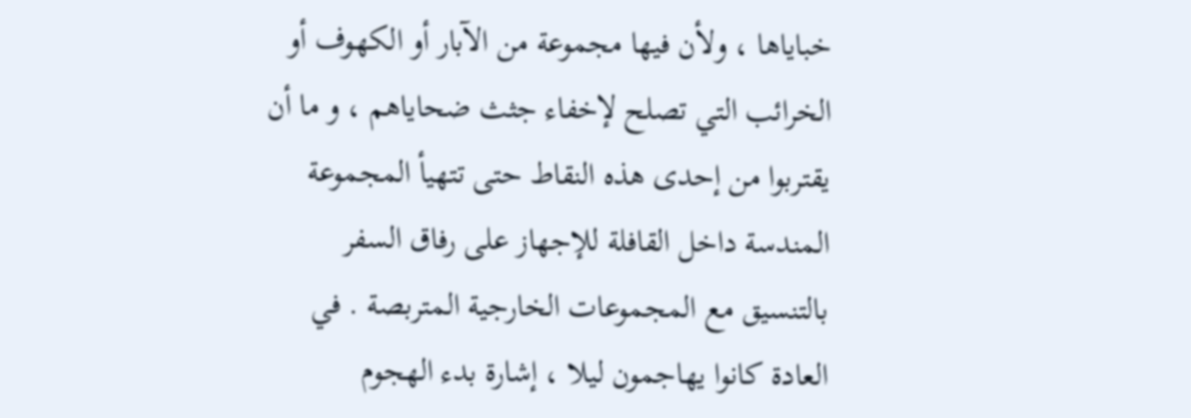خباياها ، ولأن فيها مجموعة من الآبار أو الكهوف أو الخرائب التي تصلح لإخفاء جثث ضحاياهم ، و ما أن يقتربوا من إحدى هذه النقاط حتى تتهيأ المجموعة المندسة داخل القافلة للإجهاز على رفاق السفر بالتنسيق مع المجموعات الخارجية المتربصة . في العادة كانوا يهاجمون ليلا ، إشارة بدء الهجوم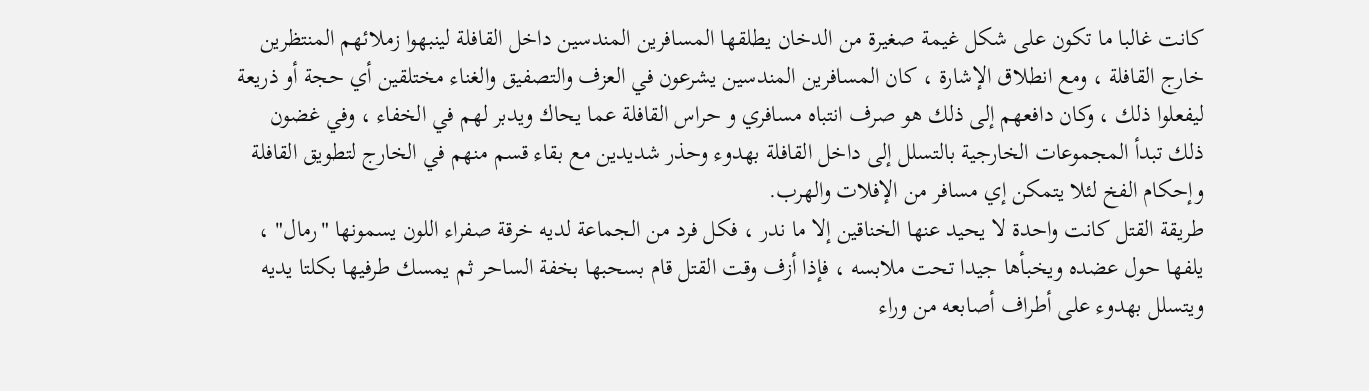كانت غالبا ما تكون على شكل غيمة صغيرة من الدخان يطلقها المسافرين المندسين داخل القافلة لينبهوا زملائهم المنتظرين خارج القافلة ، ومع انطلاق الإشارة ، كان المسافرين المندسين يشرعون في العزف والتصفيق والغناء مختلقين أي حجة أو ذريعة ليفعلوا ذلك ، وكان دافعهم إلى ذلك هو صرف انتباه مسافري و حراس القافلة عما يحاك ويدبر لهم في الخفاء ، وفي غضون ذلك تبدأ المجموعات الخارجية بالتسلل إلى داخل القافلة بهدوء وحذر شديدين مع بقاء قسم منهم في الخارج لتطويق القافلة وإحكام الفخ لئلا يتمكن إي مسافر من الإفلات والهرب.
طريقة القتل كانت واحدة لا يحيد عنها الخناقين إلا ما ندر ، فكل فرد من الجماعة لديه خرقة صفراء اللون يسمونها "رمال" ، يلفها حول عضده ويخبأها جيدا تحت ملابسه ، فإذا أزف وقت القتل قام بسحبها بخفة الساحر ثم يمسك طرفيها بكلتا يديه ويتسلل بهدوء على أطراف أصابعه من وراء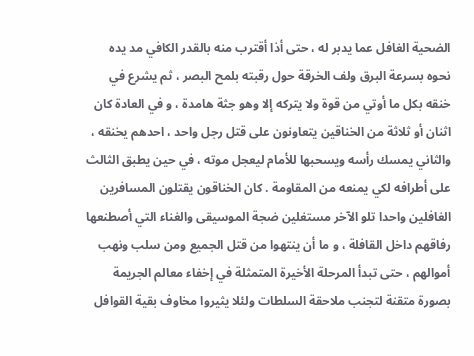الضحية الغافل عما يدبر له ، حتى أذا أقترب منه بالقدر الكافي مد يده نحوه بسرعة البرق ولف الخرقة حول رقبته بلمح البصر ، ثم يشرع في خنقه بكل ما أوتي من قوة ولا يتركه إلا وهو جثة هامدة ، و في العادة كان اثنان أو ثلاثة من الخناقين يتعاونون على قتل رجل واحد ، احدهم يخنقه ، والثاني يمسك رأسه ويسحبها للأمام ليعجل موته ، في حين يطبق الثالث على أطرافه لكي يمنعه من المقاومة . كان الخناقون يقتلون المسافرين الغافلين واحدا تلو الآخر مستغلين ضجة الموسيقى والغناء التي أصطنعها رفاقهم داخل القافلة ، و ما أن ينتهوا من قتل الجميع ومن سلب ونهب أموالهم ، حتى تبدأ المرحلة الأخيرة المتمثلة في إخفاء معالم الجريمة بصورة متقنة لتجنب ملاحقة السلطات ولئلا يثيروا مخاوف بقية القوافل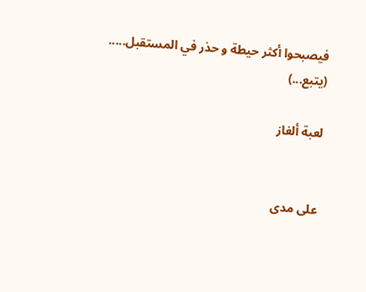فيصبحوا أكثر حيطة و حذر في المستقبل.....
(يتبع...)

لعبة ألغاز


على مدى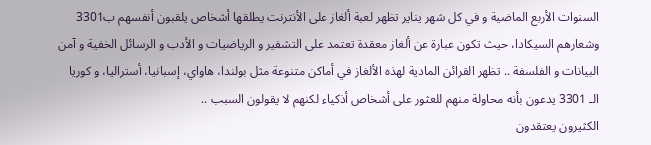السنوات الأربع الماضية و في كل شهر يناير تظهر لعبة ألغاز على الأنترنت يطلقها أشخاص يلقبون أنفسهم ب3301 وشعارهم السيكادا، حيث تكون عبارة عن ألغاز معقدة تعتمد على التشفير و الرياضيات و الأدب و الرسائل الخفية و آمن البيانات و الفلسفة .. تظهر القرائن المادية لهذه الألغاز في أماكن متنوعة مثل بولندا، هاواي، إسبانيا، أستراليا، و كوريا
الـ 3301 يدعون بأنه محاولة منهم للعثور على أشخاص أذكياء لكنهم لا يقولون السبب ..
الكثيرون يعتقدون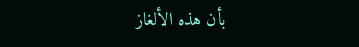بأن هذه الألغاز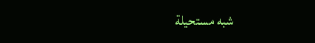شبه مستحيلة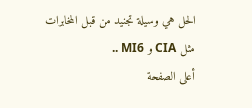الحل هي وسيلة تجنيد من قبل المخابرات مثل CIA و MI6 ..
أعلى الصفحة